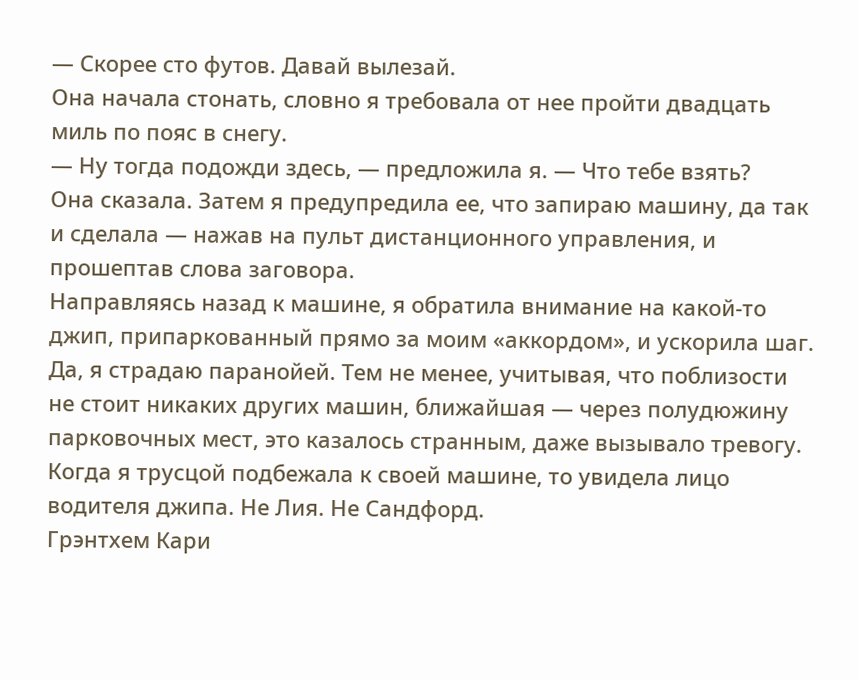— Скорее сто футов. Давай вылезай.
Она начала стонать, словно я требовала от нее пройти двадцать миль по пояс в снегу.
— Ну тогда подожди здесь, — предложила я. — Что тебе взять?
Она сказала. Затем я предупредила ее, что запираю машину, да так и сделала — нажав на пульт дистанционного управления, и прошептав слова заговора.
Направляясь назад к машине, я обратила внимание на какой-то джип, припаркованный прямо за моим «аккордом», и ускорила шаг. Да, я страдаю паранойей. Тем не менее, учитывая, что поблизости не стоит никаких других машин, ближайшая — через полудюжину парковочных мест, это казалось странным, даже вызывало тревогу. Когда я трусцой подбежала к своей машине, то увидела лицо водителя джипа. Не Лия. Не Сандфорд.
Грэнтхем Кари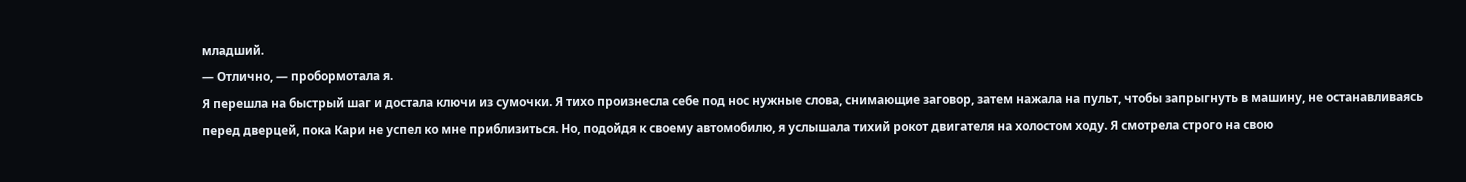младший.
— Отлично, — пробормотала я.
Я перешла на быстрый шаг и достала ключи из сумочки. Я тихо произнесла себе под нос нужные слова, снимающие заговор, затем нажала на пульт, чтобы запрыгнуть в машину, не останавливаясь перед дверцей, пока Кари не успел ко мне приблизиться. Но, подойдя к своему автомобилю, я услышала тихий рокот двигателя на холостом ходу. Я смотрела строго на свою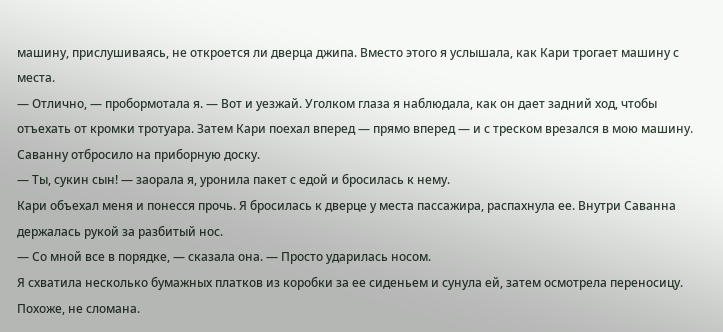машину, прислушиваясь, не откроется ли дверца джипа. Вместо этого я услышала, как Кари трогает машину с места.
— Отлично, — пробормотала я. — Вот и уезжай. Уголком глаза я наблюдала, как он дает задний ход, чтобы отъехать от кромки тротуара. Затем Кари поехал вперед — прямо вперед — и с треском врезался в мою машину. Саванну отбросило на приборную доску.
— Ты, сукин сын! — заорала я, уронила пакет с едой и бросилась к нему.
Кари объехал меня и понесся прочь. Я бросилась к дверце у места пассажира, распахнула ее. Внутри Саванна держалась рукой за разбитый нос.
— Со мной все в порядке, — сказала она. — Просто ударилась носом.
Я схватила несколько бумажных платков из коробки за ее сиденьем и сунула ей, затем осмотрела переносицу. Похоже, не сломана.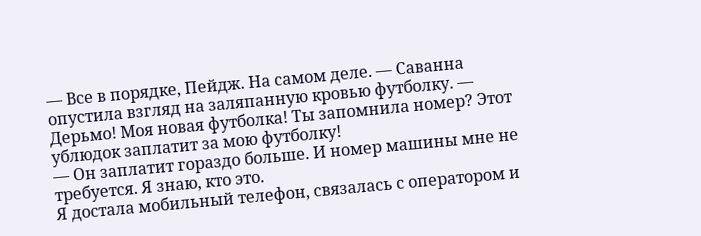— Все в порядке, Пейдж. На самом деле. — Саванна опустила взгляд на заляпанную кровью футболку. — Дерьмо! Моя новая футболка! Ты запомнила номер? Этот ублюдок заплатит за мою футболку!
— Он заплатит гораздо больше. И номер машины мне не требуется. Я знаю, кто это.
Я достала мобильный телефон, связалась с оператором и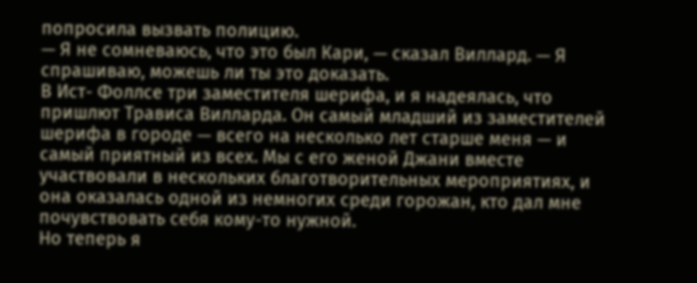попросила вызвать полицию.
— Я не сомневаюсь, что это был Кари, — сказал Виллард. — Я спрашиваю, можешь ли ты это доказать.
В Ист- Фоллсе три заместителя шерифа, и я надеялась, что пришлют Трависа Вилларда. Он самый младший из заместителей шерифа в городе — всего на несколько лет старше меня — и самый приятный из всех. Мы с его женой Джани вместе участвовали в нескольких благотворительных мероприятиях, и она оказалась одной из немногих среди горожан, кто дал мне почувствовать себя кому-то нужной.
Но теперь я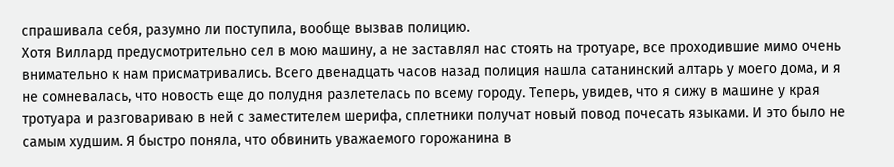спрашивала себя, разумно ли поступила, вообще вызвав полицию.
Хотя Виллард предусмотрительно сел в мою машину, а не заставлял нас стоять на тротуаре, все проходившие мимо очень внимательно к нам присматривались. Всего двенадцать часов назад полиция нашла сатанинский алтарь у моего дома, и я не сомневалась, что новость еще до полудня разлетелась по всему городу. Теперь, увидев, что я сижу в машине у края тротуара и разговариваю в ней с заместителем шерифа, сплетники получат новый повод почесать языками. И это было не самым худшим. Я быстро поняла, что обвинить уважаемого горожанина в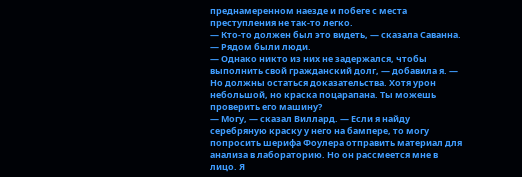преднамеренном наезде и побеге с места преступления не так-то легко.
— Кто-то должен был это видеть, — сказала Саванна. — Рядом были люди.
— Однако никто из них не задержался, чтобы выполнить свой гражданский долг, — добавила я. — Но должны остаться доказательства. Хотя урон небольшой, но краска поцарапана. Ты можешь проверить его машину?
— Могу, — сказал Виллард. — Если я найду серебряную краску у него на бампере, то могу попросить шерифа Фоулера отправить материал для анализа в лабораторию. Но он рассмеется мне в лицо. Я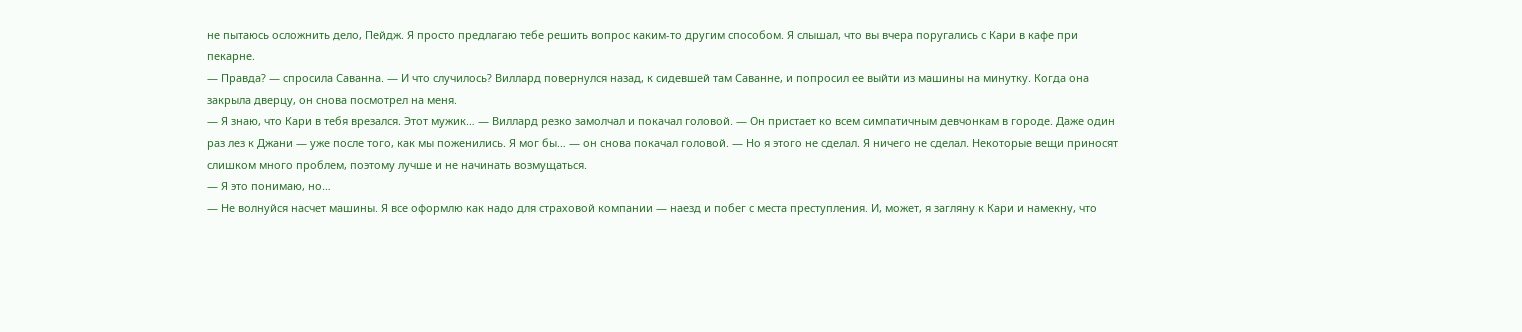не пытаюсь осложнить дело, Пейдж. Я просто предлагаю тебе решить вопрос каким-то другим способом. Я слышал, что вы вчера поругались с Кари в кафе при пекарне.
— Правда? — спросила Саванна. — И что случилось? Виллард повернулся назад, к сидевшей там Саванне, и попросил ее выйти из машины на минутку. Когда она закрыла дверцу, он снова посмотрел на меня.
— Я знаю, что Кари в тебя врезался. Этот мужик… — Виллард резко замолчал и покачал головой. — Он пристает ко всем симпатичным девчонкам в городе. Даже один раз лез к Джани — уже после того, как мы поженились. Я мог бы… — он снова покачал головой. — Но я этого не сделал. Я ничего не сделал. Некоторые вещи приносят слишком много проблем, поэтому лучше и не начинать возмущаться.
— Я это понимаю, но…
— Не волнуйся насчет машины. Я все оформлю как надо для страховой компании — наезд и побег с места преступления. И, может, я загляну к Кари и намекну, что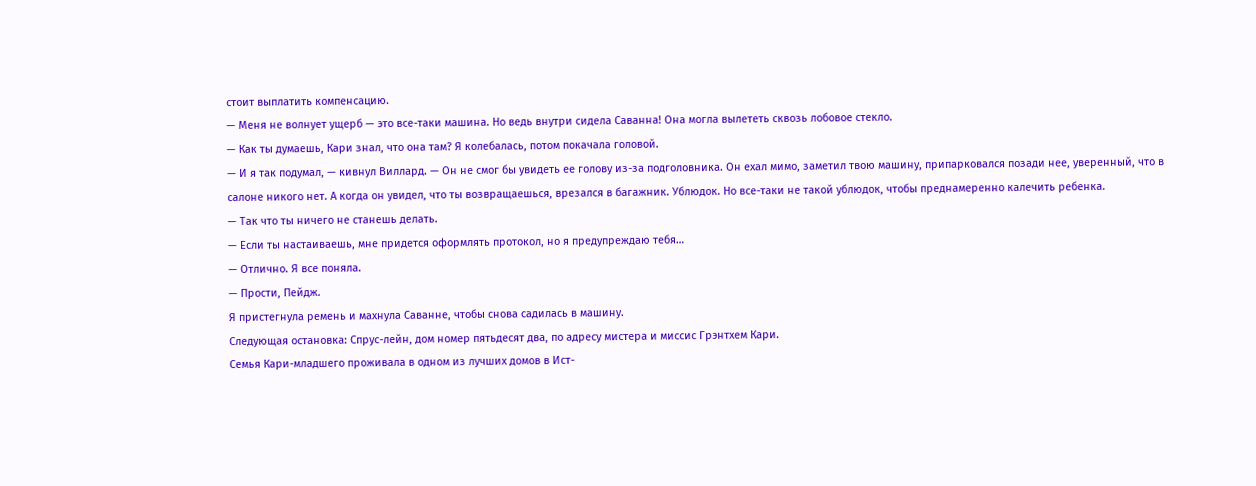стоит выплатить компенсацию.
— Меня не волнует ущерб — это все-таки машина. Но ведь внутри сидела Саванна! Она могла вылететь сквозь лобовое стекло.
— Как ты думаешь, Кари знал, что она там? Я колебалась, потом покачала головой.
— И я так подумал, — кивнул Виллард. — Он не смог бы увидеть ее голову из-за подголовника. Он ехал мимо, заметил твою машину, припарковался позади нее, уверенный, что в салоне никого нет. А когда он увидел, что ты возвращаешься, врезался в багажник. Ублюдок. Но все-таки не такой ублюдок, чтобы преднамеренно калечить ребенка.
— Так что ты ничего не станешь делать.
— Если ты настаиваешь, мне придется оформлять протокол, но я предупреждаю тебя…
— Отлично. Я все поняла.
— Прости, Пейдж.
Я пристегнула ремень и махнула Саванне, чтобы снова садилась в машину.
Следующая остановка: Спрус-лейн, дом номер пятьдесят два, по адресу мистера и миссис Грэнтхем Кари.
Семья Кари-младшего проживала в одном из лучших домов в Ист-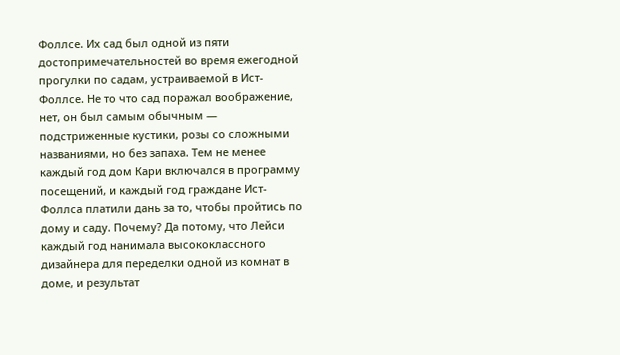Фоллсе. Их сад был одной из пяти достопримечательностей во время ежегодной прогулки по садам, устраиваемой в Ист-Фоллсе. Не то что сад поражал воображение, нет, он был самым обычным — подстриженные кустики, розы со сложными названиями, но без запаха. Тем не менее каждый год дом Кари включался в программу посещений, и каждый год граждане Ист-Фоллса платили дань за то, чтобы пройтись по дому и саду. Почему? Да потому, что Лейси каждый год нанимала высококлассного дизайнера для переделки одной из комнат в доме, и результат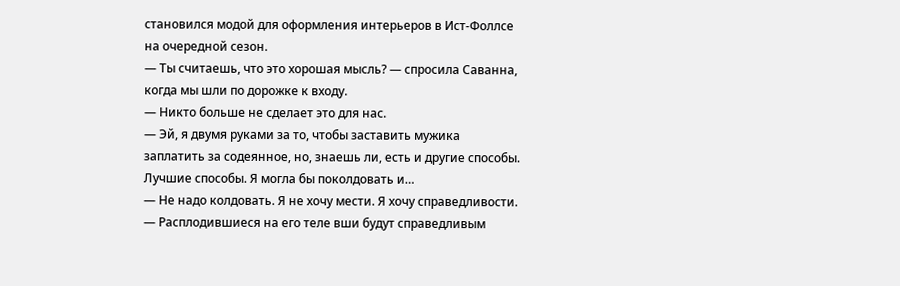становился модой для оформления интерьеров в Ист-Фоллсе на очередной сезон.
— Ты считаешь, что это хорошая мысль? — спросила Саванна, когда мы шли по дорожке к входу.
— Никто больше не сделает это для нас.
— Эй, я двумя руками за то, чтобы заставить мужика заплатить за содеянное, но, знаешь ли, есть и другие способы. Лучшие способы. Я могла бы поколдовать и…
— Не надо колдовать. Я не хочу мести. Я хочу справедливости.
— Расплодившиеся на его теле вши будут справедливым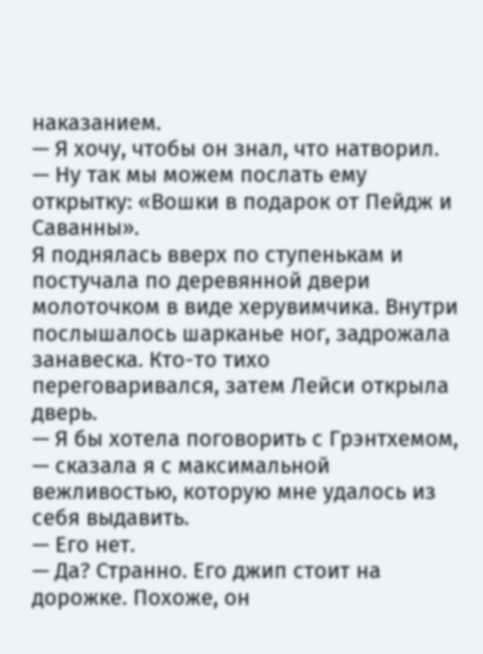наказанием.
— Я хочу, чтобы он знал, что натворил.
— Ну так мы можем послать ему открытку: «Вошки в подарок от Пейдж и Саванны».
Я поднялась вверх по ступенькам и постучала по деревянной двери молоточком в виде херувимчика. Внутри послышалось шарканье ног, задрожала занавеска. Кто-то тихо переговаривался, затем Лейси открыла дверь.
— Я бы хотела поговорить с Грэнтхемом, — сказала я с максимальной вежливостью, которую мне удалось из себя выдавить.
— Его нет.
— Да? Странно. Его джип стоит на дорожке. Похоже, он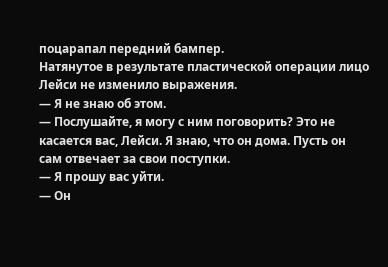поцарапал передний бампер.
Натянутое в результате пластической операции лицо Лейси не изменило выражения.
— Я не знаю об этом.
— Послушайте, я могу с ним поговорить? Это не касается вас, Лейси. Я знаю, что он дома. Пусть он сам отвечает за свои поступки.
— Я прошу вас уйти.
— Он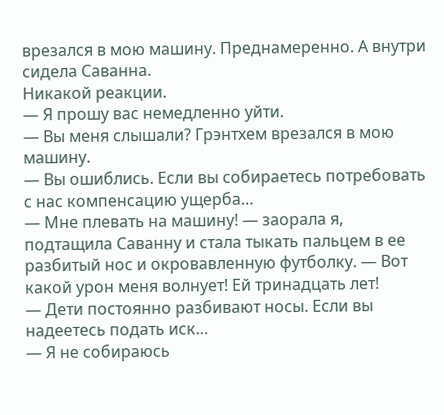врезался в мою машину. Преднамеренно. А внутри сидела Саванна.
Никакой реакции.
— Я прошу вас немедленно уйти.
— Вы меня слышали? Грэнтхем врезался в мою машину.
— Вы ошиблись. Если вы собираетесь потребовать с нас компенсацию ущерба…
— Мне плевать на машину! — заорала я, подтащила Саванну и стала тыкать пальцем в ее разбитый нос и окровавленную футболку. — Вот какой урон меня волнует! Ей тринадцать лет!
— Дети постоянно разбивают носы. Если вы надеетесь подать иск…
— Я не собираюсь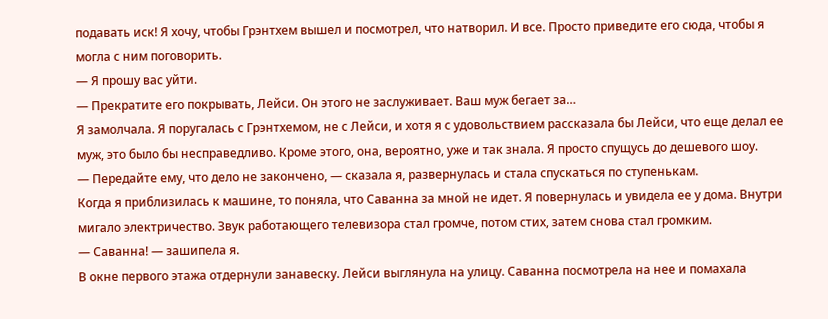подавать иск! Я хочу, чтобы Грэнтхем вышел и посмотрел, что натворил. И все. Просто приведите его сюда, чтобы я могла с ним поговорить.
— Я прошу вас уйти.
— Прекратите его покрывать, Лейси. Он этого не заслуживает. Ваш муж бегает за…
Я замолчала. Я поругалась с Грэнтхемом, не с Лейси, и хотя я с удовольствием рассказала бы Лейси, что еще делал ее муж, это было бы несправедливо. Кроме этого, она, вероятно, уже и так знала. Я просто спущусь до дешевого шоу.
— Передайте ему, что дело не закончено, — сказала я, развернулась и стала спускаться по ступенькам.
Когда я приблизилась к машине, то поняла, что Саванна за мной не идет. Я повернулась и увидела ее у дома. Внутри мигало электричество. Звук работающего телевизора стал громче, потом стих, затем снова стал громким.
— Саванна! — зашипела я.
В окне первого этажа отдернули занавеску. Лейси выглянула на улицу. Саванна посмотрела на нее и помахала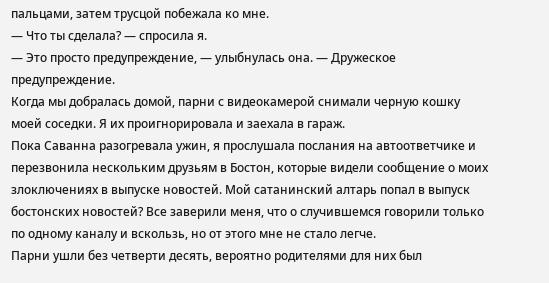пальцами, затем трусцой побежала ко мне.
— Что ты сделала? — спросила я.
— Это просто предупреждение, — улыбнулась она. — Дружеское предупреждение.
Когда мы добралась домой, парни с видеокамерой снимали черную кошку моей соседки. Я их проигнорировала и заехала в гараж.
Пока Саванна разогревала ужин, я прослушала послания на автоответчике и перезвонила нескольким друзьям в Бостон, которые видели сообщение о моих злоключениях в выпуске новостей. Мой сатанинский алтарь попал в выпуск бостонских новостей? Все заверили меня, что о случившемся говорили только по одному каналу и вскользь, но от этого мне не стало легче.
Парни ушли без четверти десять, вероятно родителями для них был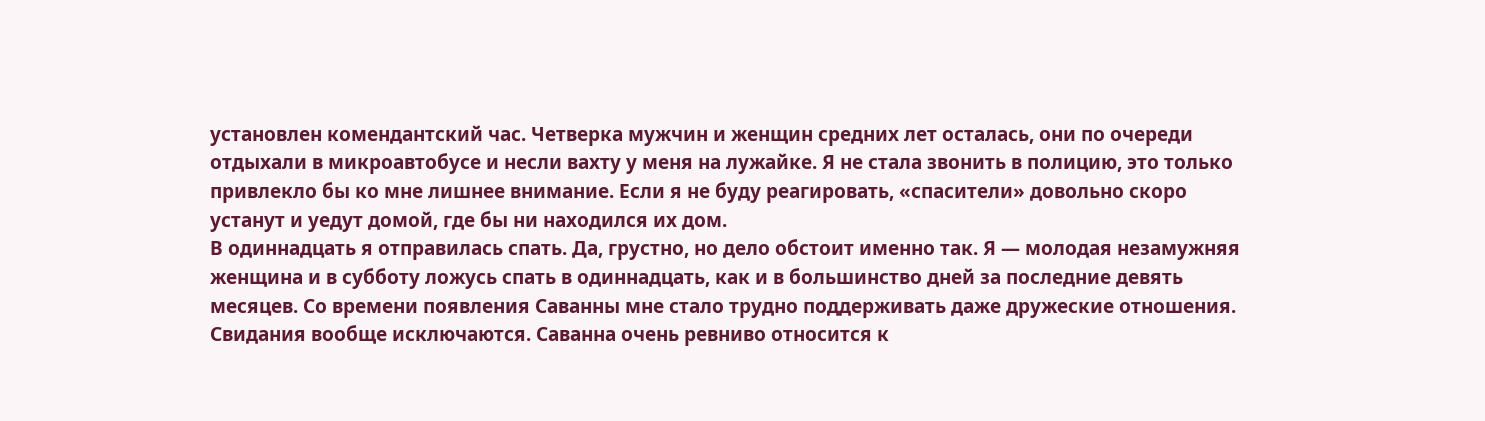установлен комендантский час. Четверка мужчин и женщин средних лет осталась, они по очереди отдыхали в микроавтобусе и несли вахту у меня на лужайке. Я не стала звонить в полицию, это только привлекло бы ко мне лишнее внимание. Если я не буду реагировать, «спасители» довольно скоро устанут и уедут домой, где бы ни находился их дом.
В одиннадцать я отправилась спать. Да, грустно, но дело обстоит именно так. Я — молодая незамужняя женщина и в субботу ложусь спать в одиннадцать, как и в большинство дней за последние девять месяцев. Со времени появления Саванны мне стало трудно поддерживать даже дружеские отношения. Свидания вообще исключаются. Саванна очень ревниво относится к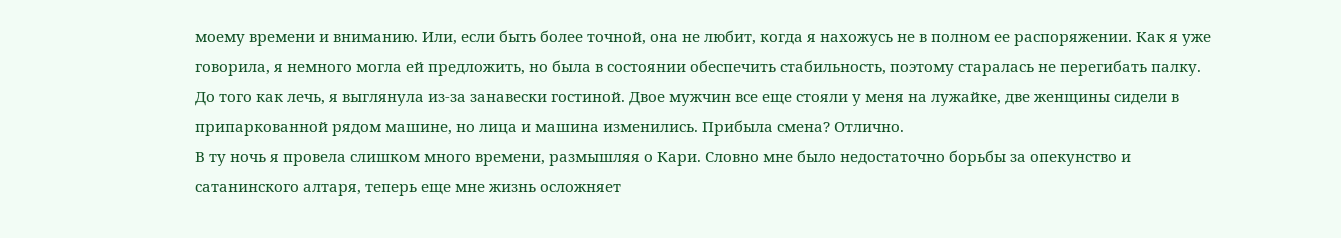моему времени и вниманию. Или, если быть более точной, она не любит, когда я нахожусь не в полном ее распоряжении. Как я уже говорила, я немного могла ей предложить, но была в состоянии обеспечить стабильность, поэтому старалась не перегибать палку.
До того как лечь, я выглянула из-за занавески гостиной. Двое мужчин все еще стояли у меня на лужайке, две женщины сидели в припаркованной рядом машине, но лица и машина изменились. Прибыла смена? Отлично.
В ту ночь я провела слишком много времени, размышляя о Кари. Словно мне было недостаточно борьбы за опекунство и сатанинского алтаря, теперь еще мне жизнь осложняет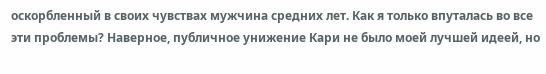оскорбленный в своих чувствах мужчина средних лет. Как я только впуталась во все эти проблемы? Наверное, публичное унижение Кари не было моей лучшей идеей, но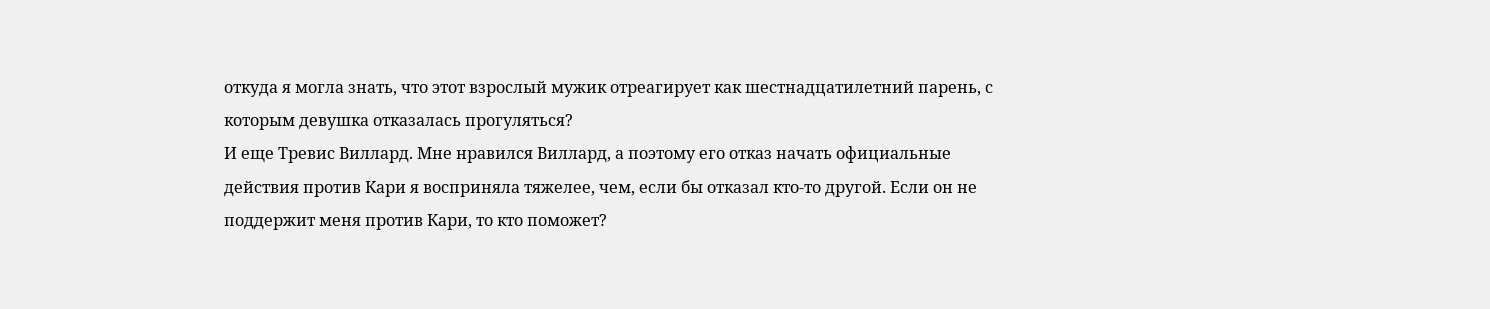откуда я могла знать, что этот взрослый мужик отреагирует как шестнадцатилетний парень, с которым девушка отказалась прогуляться?
И еще Тревис Виллард. Мне нравился Виллард, а поэтому его отказ начать официальные действия против Кари я восприняла тяжелее, чем, если бы отказал кто-то другой. Если он не поддержит меня против Кари, то кто поможет?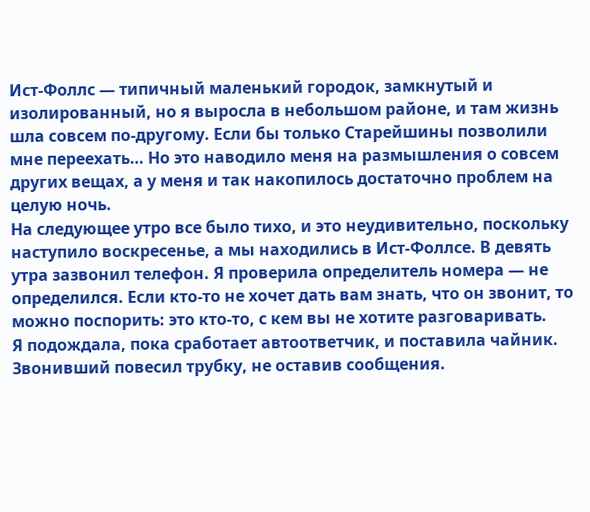Ист-Фоллс — типичный маленький городок, замкнутый и изолированный, но я выросла в небольшом районе, и там жизнь шла совсем по-другому. Если бы только Старейшины позволили мне переехать… Но это наводило меня на размышления о совсем других вещах, а у меня и так накопилось достаточно проблем на целую ночь.
На следующее утро все было тихо, и это неудивительно, поскольку наступило воскресенье, а мы находились в Ист-Фоллсе. В девять утра зазвонил телефон. Я проверила определитель номера — не определился. Если кто-то не хочет дать вам знать, что он звонит, то можно поспорить: это кто-то, с кем вы не хотите разговаривать.
Я подождала, пока сработает автоответчик, и поставила чайник. Звонивший повесил трубку, не оставив сообщения.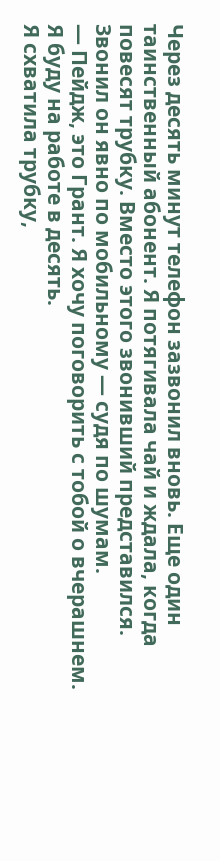Через десять минут телефон зазвонил вновь. Еще один таинственный абонент. Я потягивала чай и ждала, когда повесят трубку. Вместо этого звонивший представился. Звонил он явно по мобильному — судя по шумам.
— Пейдж, это Грант. Я хочу поговорить с тобой о вчерашнем. Я буду на работе в десять.
Я схватила трубку,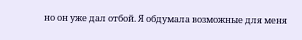но он уже дал отбой. Я обдумала возможные для меня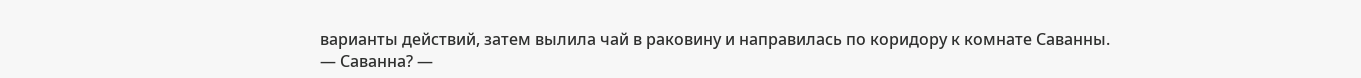варианты действий, затем вылила чай в раковину и направилась по коридору к комнате Саванны.
— Саванна? —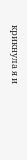крикнула я и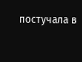постучала в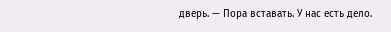дверь. — Пора вставать. У нас есть дело.